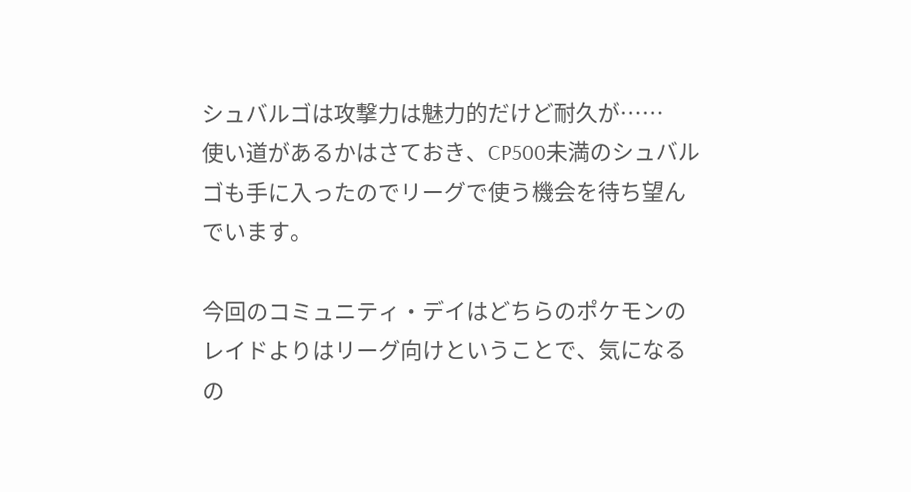シュバルゴは攻撃力は魅力的だけど耐久が……
使い道があるかはさておき、CP500未満のシュバルゴも手に入ったのでリーグで使う機会を待ち望んでいます。

今回のコミュニティ・デイはどちらのポケモンのレイドよりはリーグ向けということで、気になるの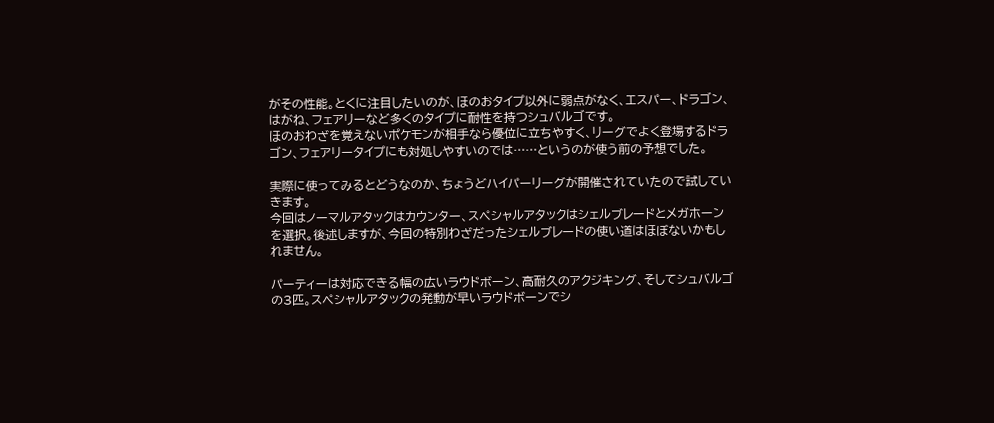がその性能。とくに注目したいのが、ほのおタイプ以外に弱点がなく、エスパー、ドラゴン、はがね、フェアリーなど多くのタイプに耐性を持つシュバルゴです。
ほのおわざを覚えないポケモンが相手なら優位に立ちやすく、リーグでよく登場するドラゴン、フェアリータイプにも対処しやすいのでは……というのが使う前の予想でした。

実際に使ってみるとどうなのか、ちょうどハイパーリーグが開催されていたので試していきます。
今回はノーマルアタックはカウンター、スペシャルアタックはシェルブレードとメガホーンを選択。後述しますが、今回の特別わざだったシェルブレードの使い道はほぼないかもしれません。

パーティーは対応できる幅の広いラウドボーン、高耐久のアクジキング、そしてシュバルゴの3匹。スペシャルアタックの発動が早いラウドボーンでシ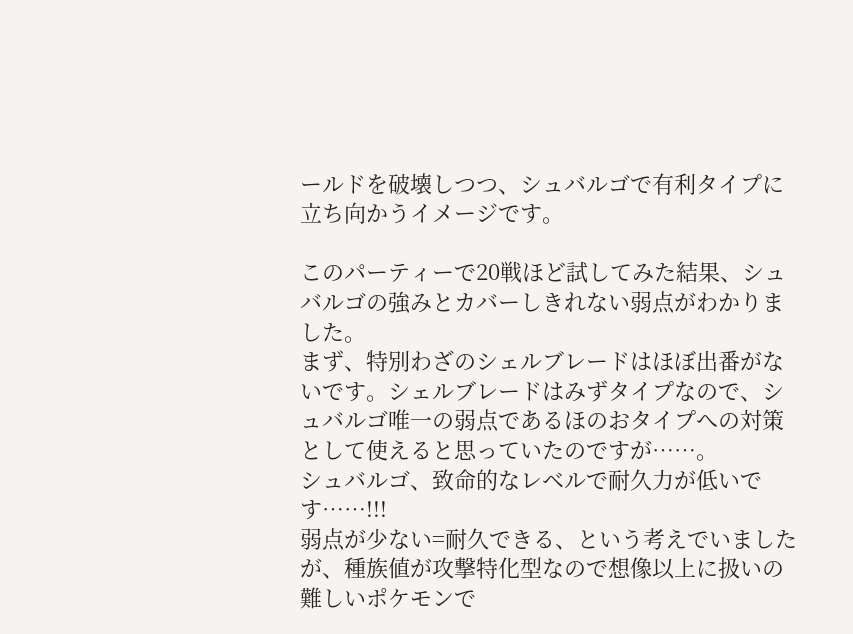ールドを破壊しつつ、シュバルゴで有利タイプに立ち向かうイメージです。

このパーティーで20戦ほど試してみた結果、シュバルゴの強みとカバーしきれない弱点がわかりました。
まず、特別わざのシェルブレードはほぼ出番がないです。シェルブレードはみずタイプなので、シュバルゴ唯一の弱点であるほのおタイプへの対策として使えると思っていたのですが……。
シュバルゴ、致命的なレベルで耐久力が低いです……!!!
弱点が少ない=耐久できる、という考えでいましたが、種族値が攻撃特化型なので想像以上に扱いの難しいポケモンで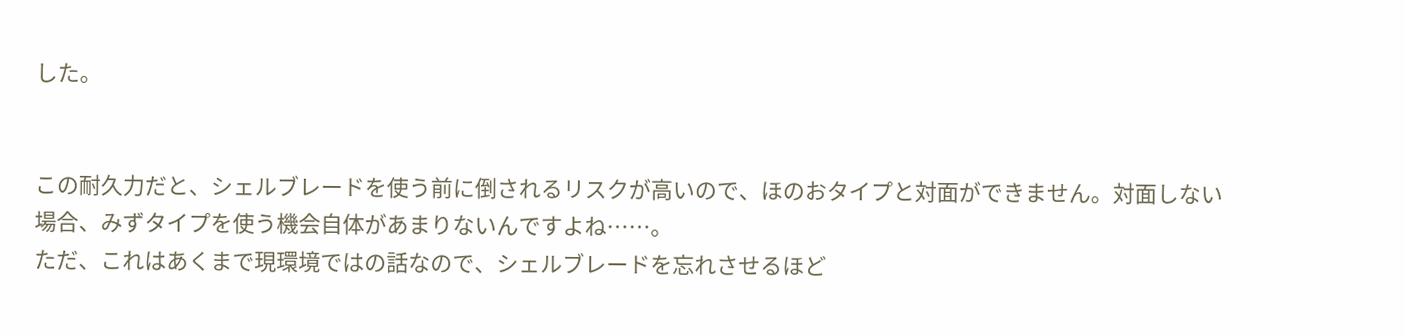した。


この耐久力だと、シェルブレードを使う前に倒されるリスクが高いので、ほのおタイプと対面ができません。対面しない場合、みずタイプを使う機会自体があまりないんですよね……。
ただ、これはあくまで現環境ではの話なので、シェルブレードを忘れさせるほど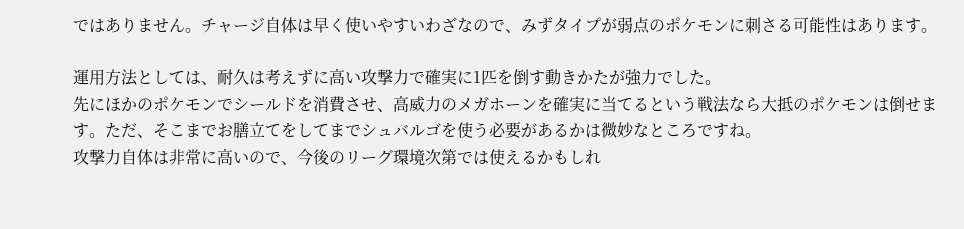ではありません。チャージ自体は早く使いやすいわざなので、みずタイプが弱点のポケモンに刺さる可能性はあります。

運用方法としては、耐久は考えずに高い攻撃力で確実に1匹を倒す動きかたが強力でした。
先にほかのポケモンでシールドを消費させ、高威力のメガホーンを確実に当てるという戦法なら大抵のポケモンは倒せます。ただ、そこまでお膳立てをしてまでシュバルゴを使う必要があるかは微妙なところですね。
攻撃力自体は非常に高いので、今後のリーグ環境次第では使えるかもしれ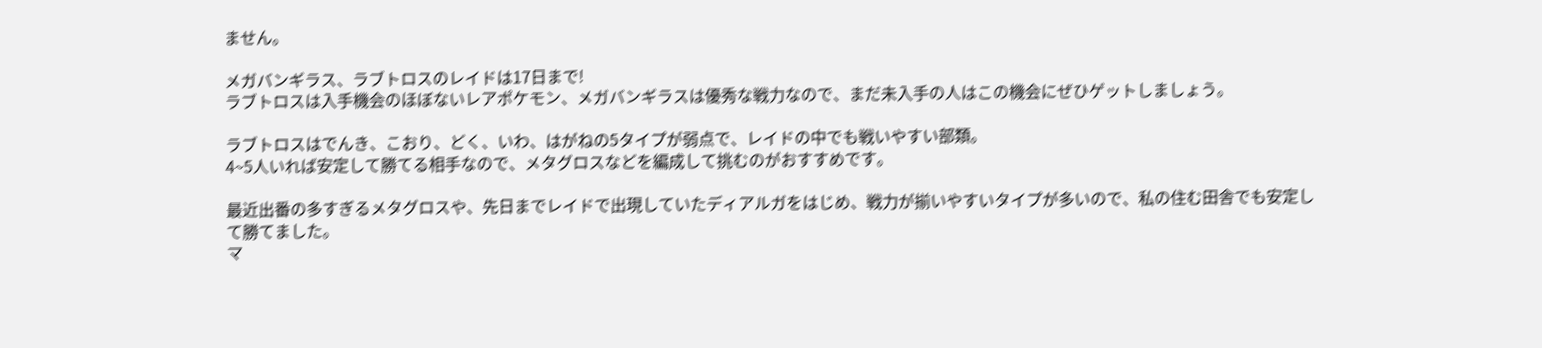ません。

メガバンギラス、ラブトロスのレイドは17日まで!
ラブトロスは入手機会のほぼないレアポケモン、メガバンギラスは優秀な戦力なので、まだ未入手の人はこの機会にぜひゲットしましょう。

ラブトロスはでんき、こおり、どく、いわ、はがねの5タイプが弱点で、レイドの中でも戦いやすい部類。
4~5人いれば安定して勝てる相手なので、メタグロスなどを編成して挑むのがおすすめです。

最近出番の多すぎるメタグロスや、先日までレイドで出現していたディアルガをはじめ、戦力が揃いやすいタイプが多いので、私の住む田舎でも安定して勝てました。
マ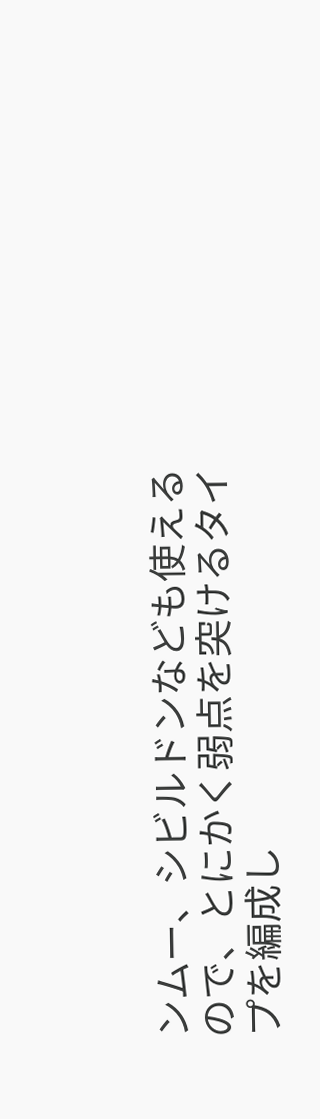ンムー、シビルドンなども使えるので、とにかく弱点を突けるタイプを編成し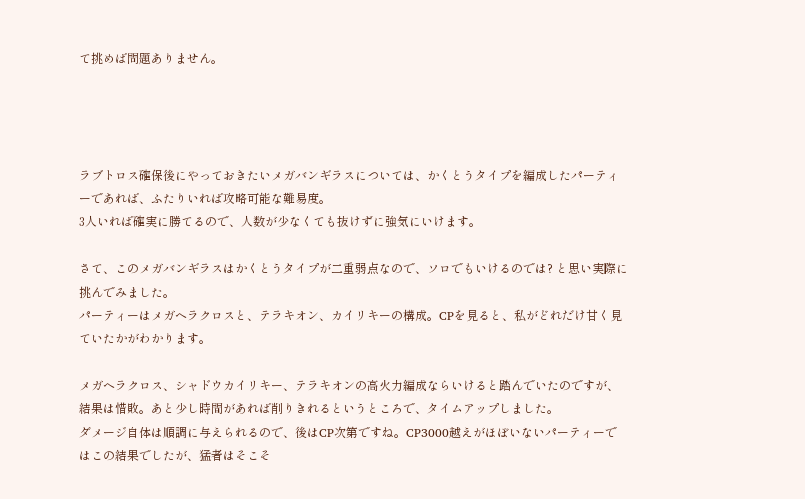て挑めば問題ありません。




ラブトロス確保後にやっておきたいメガバンギラスについては、かくとうタイプを編成したパーティーであれば、ふたりいれば攻略可能な難易度。
3人いれば確実に勝てるので、人数が少なくても抜けずに強気にいけます。

さて、このメガバンギラスはかくとうタイプが二重弱点なので、ソロでもいけるのでは? と思い実際に挑んでみました。
パーティーはメガヘラクロスと、テラキオン、カイリキーの構成。CPを見ると、私がどれだけ甘く見ていたかがわかります。

メガヘラクロス、シャドウカイリキー、テラキオンの高火力編成ならいけると踏んでいたのですが、結果は惜敗。あと少し時間があれば削りきれるというところで、タイムアップしました。
ダメージ自体は順調に与えられるので、後はCP次第ですね。CP3000越えがほぼいないパーティーではこの結果でしたが、猛者はそこそ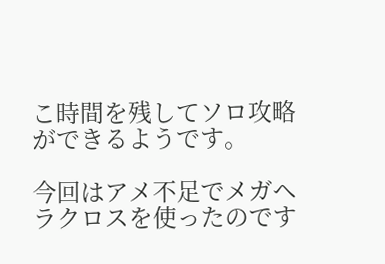こ時間を残してソロ攻略ができるようです。

今回はアメ不足でメガヘラクロスを使ったのです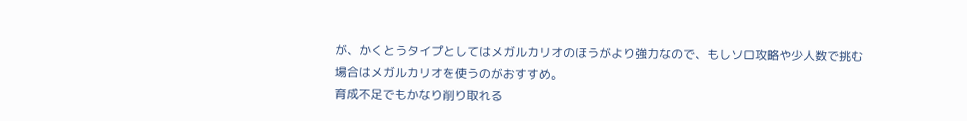が、かくとうタイプとしてはメガルカリオのほうがより強力なので、もしソロ攻略や少人数で挑む場合はメガルカリオを使うのがおすすめ。
育成不足でもかなり削り取れる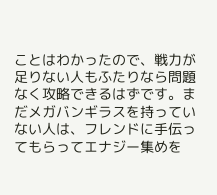ことはわかったので、戦力が足りない人もふたりなら問題なく攻略できるはずです。まだメガバンギラスを持っていない人は、フレンドに手伝ってもらってエナジー集めを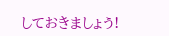しておきましょう!